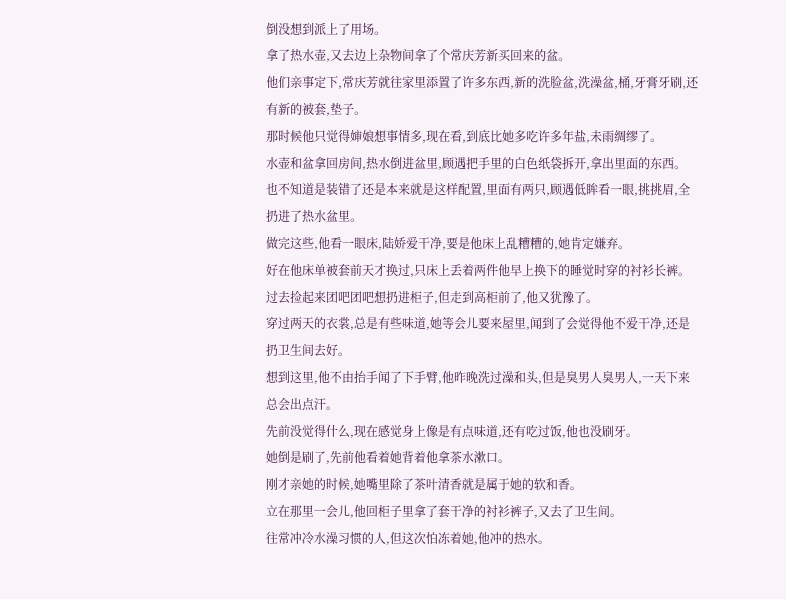倒没想到派上了用场。
拿了热水壶,又去边上杂物间拿了个常庆芳新买回来的盆。
他们亲事定下,常庆芳就往家里添置了许多东西,新的洗脸盆,洗澡盆,桶,牙膏牙刷,还有新的被套,垫子。
那时候他只觉得婶娘想事情多,现在看,到底比她多吃许多年盐,未雨绸缪了。
水壶和盆拿回房间,热水倒进盆里,顾遇把手里的白色纸袋拆开,拿出里面的东西。
也不知道是装错了还是本来就是这样配置,里面有两只,顾遇低眸看一眼,挑挑眉,全扔进了热水盆里。
做完这些,他看一眼床,陆娇爱干净,要是他床上乱糟糟的,她肯定嫌弃。
好在他床单被套前天才换过,只床上丢着两件他早上换下的睡觉时穿的衬衫长裤。
过去捡起来团吧团吧想扔进柜子,但走到高柜前了,他又犹豫了。
穿过两天的衣裳,总是有些味道,她等会儿要来屋里,闻到了会觉得他不爱干净,还是扔卫生间去好。
想到这里,他不由抬手闻了下手臂,他昨晚洗过澡和头,但是臭男人臭男人,一天下来总会出点汗。
先前没觉得什么,现在感觉身上像是有点味道,还有吃过饭,他也没刷牙。
她倒是刷了,先前他看着她背着他拿茶水漱口。
刚才亲她的时候,她嘴里除了茶叶清香就是属于她的软和香。
立在那里一会儿,他回柜子里拿了套干净的衬衫裤子,又去了卫生间。
往常冲冷水澡习惯的人,但这次怕冻着她,他冲的热水。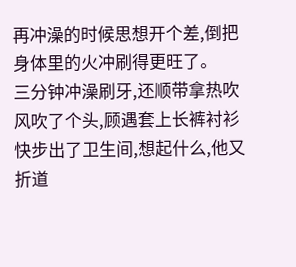再冲澡的时候思想开个差,倒把身体里的火冲刷得更旺了。
三分钟冲澡刷牙,还顺带拿热吹风吹了个头,顾遇套上长裤衬衫快步出了卫生间,想起什么,他又折道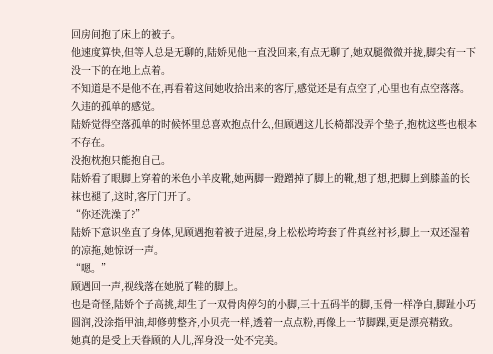回房间抱了床上的被子。
他速度算快,但等人总是无聊的,陆娇见他一直没回来,有点无聊了,她双腿微微并拢,脚尖有一下没一下的在地上点着。
不知道是不是他不在,再看着这间她收拾出来的客厅,感觉还是有点空了,心里也有点空落落。
久违的孤单的感觉。
陆娇觉得空落孤单的时候怀里总喜欢抱点什么,但顾遇这儿长椅都没弄个垫子,抱枕这些也根本不存在。
没抱枕抱只能抱自己。
陆娇看了眼脚上穿着的米色小羊皮靴,她两脚一蹬蹭掉了脚上的靴,想了想,把脚上到膝盖的长袜也褪了,这时,客厅门开了。
“你还洗澡了?”
陆娇下意识坐直了身体,见顾遇抱着被子进屋,身上松松垮垮套了件真丝衬衫,脚上一双还湿着的凉拖,她惊讶一声。
“嗯。”
顾遇回一声,视线落在她脱了鞋的脚上。
也是奇怪,陆娇个子高挑,却生了一双骨肉停匀的小脚,三十五码半的脚,玉骨一样净白,脚趾小巧圆润,没涂指甲油,却修剪整齐,小贝壳一样,透着一点点粉,再像上一节脚踝,更是漂亮精致。
她真的是受上天眷顾的人儿,浑身没一处不完美。